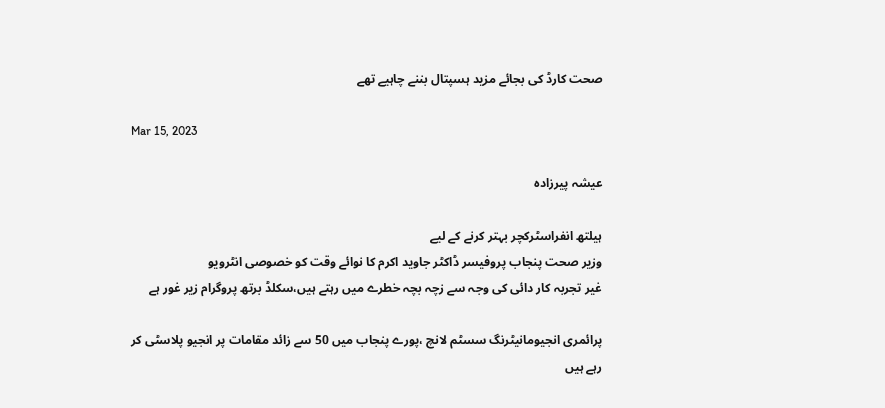صحت کارڈ کی بجائے مزید ہسپتال بننے چاہیے تھے

Mar 15, 2023

عیشہ پیرزادہ

ہیلتھ انفراسٹرکچر بہتر کرنے کے لیے
وزیر صحت پنجاب پروفیسر ڈاکٹر جاوید اکرم کا نوائے وقت کو خصوصی انٹرویو
غیر تجربہ کار دائی کی وجہ سے زچہ بچہ خطرے میں رہتے ہیں،سکلڈ برتھ پروگرام زیر غور ہے

پرائمری انجیومانیٹرنگ سسٹم لانچ ،پورے پنجاب میں 50 سے زائد مقامات پر انجیو پلاسٹی کر رہے ہیں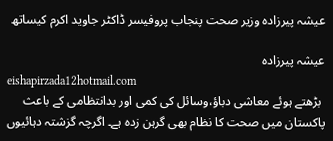عیشہ پیرزادہ وزیر صحت پنجاب پروفیسر ڈاکٹر جاوید اکرم کیساتھ

عیشہ پیرزادہ
eishapirzada12hotmail.com
 بڑھتے ہوئے معاشی دباؤ،وسائل کی کمی اور بدانتظامی کے باعث پاکستان میں صحت کا نظام بھی گرہن زدہ ہے۔ اگرچہ گزشتہ دہائیوں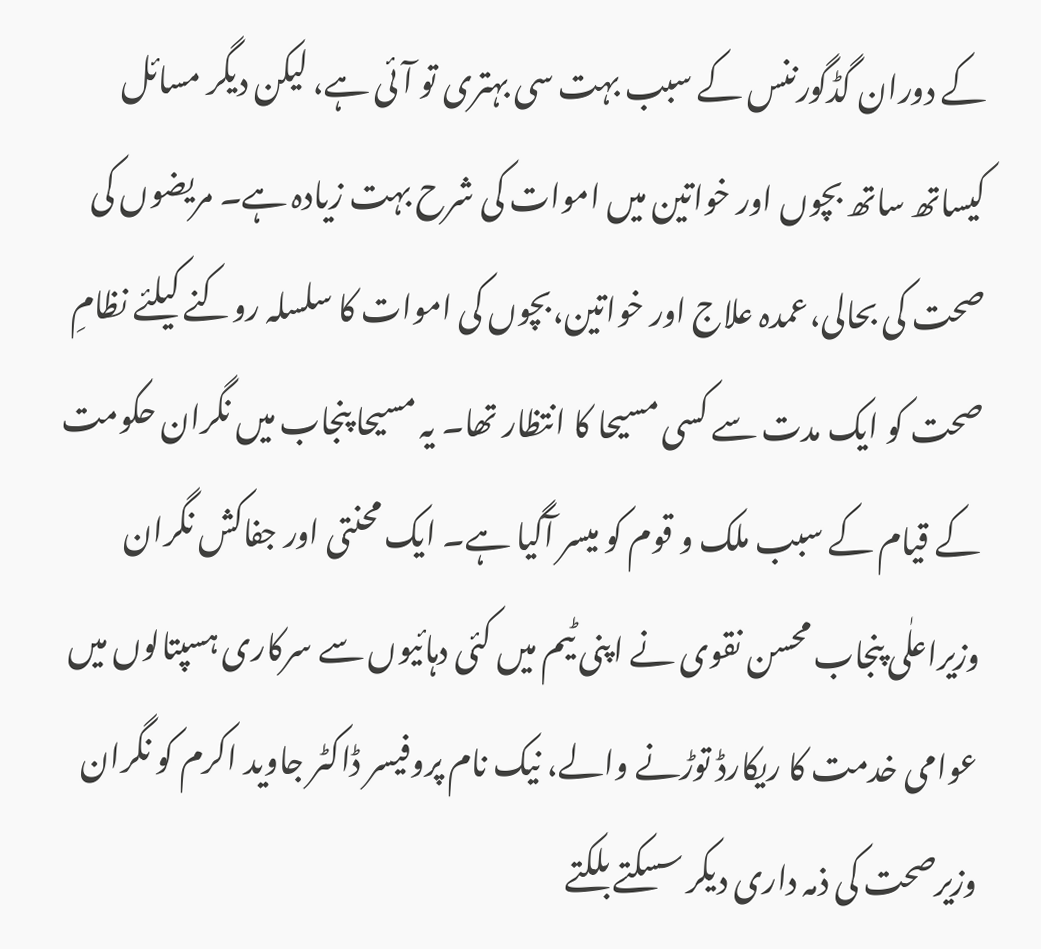کے دوران گڈگورننس کے سبب بہت سی بہتری تو آئی ہے، لیکن دیگر مسائل کیساتھ ساتھ بچوں اور خواتین میں اموات کی شرح بہت زیادہ ہے۔ مریضوں کی صحت کی بحالی،عمدہ علاج اور خواتین،بچوں کی اموات کا سلسلہ روکنے کیلئے نظامِ صحت کو ایک مدت سے کسی مسیحا کا انتظار تھا۔ یہ مسیحا پنجاب میں نگران حکومت کے قیام کے سبب ملک و قوم کو میسر آگیا ہے۔ ایک محنتی اور جفاکش نگران وزیراعلٰی پنجاب محسن نقوی نے اپنی ٹیم میں کئی دہائیوں سے سرکاری ہسپتالوں میں عوامی خدمت کا ریکارڈ توڑنے والے، نیک نام پروفیسر ڈاکٹر جاوید اکرم کو نگران وزیرصحت کی ذمہ داری دیکر سسکتے بلکتے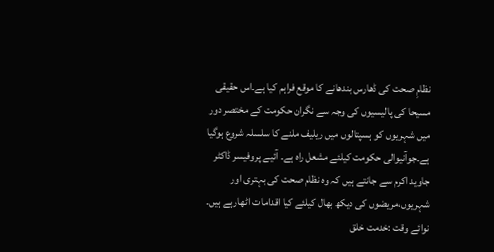نظامِ صحت کی ڈھارس بندھانے کا موقع فراہم کیا ہے۔اس حقیقی مسیحا کی پالیسیوں کی وجہ سے نگران حکومت کے مختصر دور میں شہریوں کو ہسپتالوں میں ریلیف ملنے کا سلسلہ شروع ہوگیا ہے۔جوآنیوالی حکومت کیلئے مشعل راہ ہے۔ آئیے پروفیسر ڈاکٹر جاوید اکرم سے جانتے ہیں کہ وہ نظام صحت کی بہتری اور شہریوں،مریضوں کی دیکھ بھال کیلئے کیا اقدامات اٹھارہے ہیں۔
نوائے وقت :خدمت خلق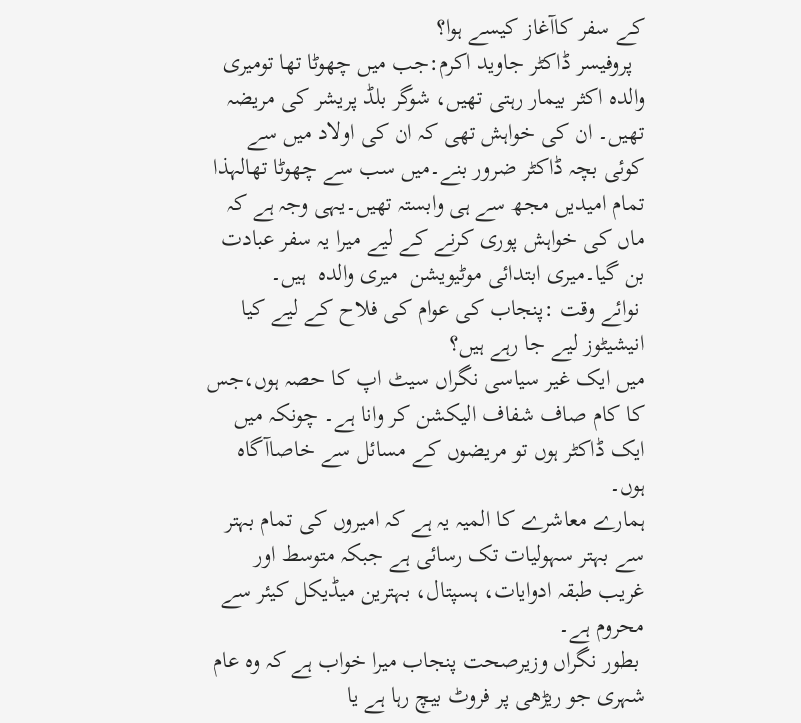کے سفر کاآغاز کیسے ہوا؟
  پروفیسر ڈاکٹر جاوید اکرم:جب میں چھوٹا تھا تومیری والدہ اکثر بیمار رہتی تھیں، شوگر بلڈ پریشر کی مریضہ تھیں۔ ان کی خواہش تھی کہ ان کی اولاد میں سے کوئی بچہ ڈاکٹر ضرور بنے۔میں سب سے چھوٹا تھالہذا تمام امیدیں مجھ سے ہی وابستہ تھیں۔یہی وجہ ہے کہ ماں کی خواہش پوری کرنے کے لیے میرا یہ سفر عبادت بن گیا۔میری ابتدائی موٹیویشن  میری والدہ  ہیں۔
 نوائے وقت :پنجاب کی عوام کی فلاح کے لیے کیا انیشیٹوز لیے جا رہے ہیں؟
میں ایک غیر سیاسی نگراں سیٹ اپ کا حصہ ہوں،جس کا کام صاف شفاف الیکشن کر وانا ہے۔ چونکہ میں ایک ڈاکٹر ہوں تو مریضوں کے مسائل سے خاصاآگاہ ہوں۔
ہمارے معاشرے کا المیہ یہ ہے کہ امیروں کی تمام بہتر سے بہتر سہولیات تک رسائی ہے جبکہ متوسط اور غریب طبقہ ادوایات، ہسپتال، بہترین میڈیکل کیئر سے محروم ہے۔
 بطور نگراں وزیرصحت پنجاب میرا خواب ہے کہ وہ عام شہری جو ریڑھی پر فروٹ بیچ رہا ہے یا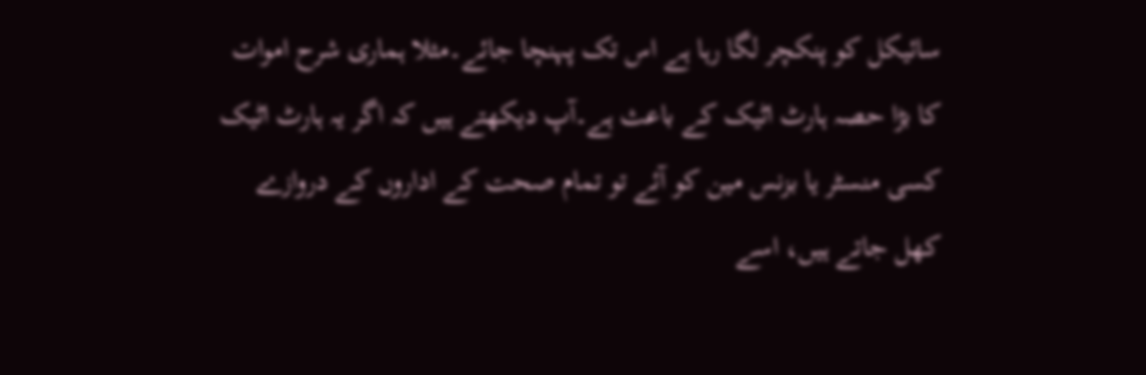سائیکل کو پنکچر لگا رہا ہے اس تک پہنچا جائے۔مثلا ہماری شرح اموات کا بڑا حصہ ہارٹ اٹیک کے باعث ہے۔آپ دیکھتے ہیں کہ اگر یہ ہارٹ اٹیک کسی منسٹر یا بزنس مین کو آئے تو تمام صحت کے اداروں کے دروازے کھل جاتے ہیں، اسے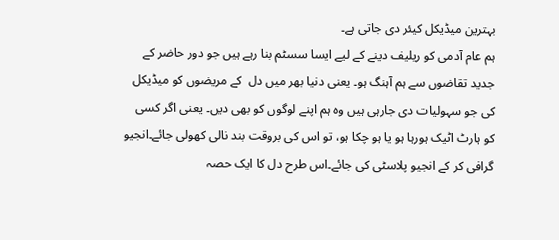بہترین میڈیکل کیئر دی جاتی ہے۔
ہم عام آدمی کو ریلیف دینے کے لیے ایسا سسٹم بنا رہے ہیں جو دور حاضر کے جدید تقاضوں سے ہم آہنگ ہو۔ یعنی دنیا بھر میں دل  کے مریضوں کو میڈیکل کی جو سہولیات دی جارہی ہیں وہ ہم اپنے لوگوں کو بھی دیں۔ یعنی اگر کسی کو ہارٹ اٹیک ہورہا ہو یا ہو چکا ہو، تو اس کی بروقت بند نالی کھولی جائے۔انجیو گرافی کر کے انجیو پلاسٹی کی جائے۔اس طرح دل کا ایک حصہ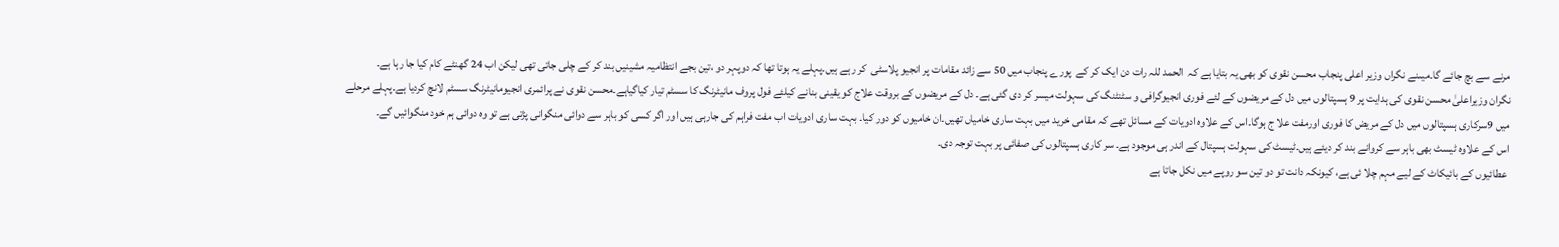مرنے سے بچ جائے گا۔میںنے نگراں وزیر اعلی پنجاب محسن نقوی کو بھی یہ بتایا ہے کہ  الحمد للہ رات دن ایک کر کے  پورے پنجاب میں 50 سے زائد مقامات پر انجیو پلاسٹی  کر رہے ہیں۔پہلے یہ ہوتا تھا کہ دوپہر دو ،تین بجے انتظامیہ مشینیں بند کر کے چلی جاتی تھی لیکن اب 24 گھنٹے کام کیا جا رہا ہے۔
نگران وزیراعلیٰ محسن نقوی کی ہدایت پر 9 ہسپتالوں میں دل کے مریضوں کے لئے فوری انجیوگرافی و سٹنٹنگ کی سہولت میسر کر دی گئی ہے۔ دل کے مریضوں کے بروقت علاج کو یقینی بنانے کیلئے فول پروف مانیٹرنگ کا سسٹم تیار کیاگیاہے۔محسن نقوی نے پرائمری انجیومانیٹرنگ سسٹم لانچ کردیا ہے۔پہلے مرحلے میں 9سرکاری ہسپتالوں میں دل کے مریض کا فوری اورمفت علا ج ہوگا۔اس کے علاوہ ادویات کے مسائل تھے کہ مقامی خرید میں بہت ساری خامیاں تھیں۔ان خامیوں کو دور کیا۔ بہت ساری ادویات اب مفت فراہم کی جارہی ہیں اور اگر کسی کو باہر سے دوائی منگوانی پڑتی ہے تو وہ دوائی ہم خود منگوائیں گے۔
اس کے علاوہ ٹیسٹ بھی باہر سے کروانے بند کر دیئے ہیں۔ٹیسٹ کی سہولت ہسپتال کے اندر ہی موجود ہے۔ سر کاری ہسپتالوں کی صفائی پر بہت توجہ دی۔
 عطائیوں کے بائیکاٹ کے لیے مہم چلا ئی ہے، کیونکہ دانت تو دو تین سو روپے میں نکل جاتا ہے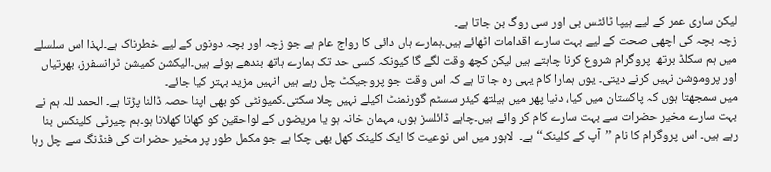لیکن ساری عمر کے لیے ہیپا ٹائٹس بی اور سی روگ بن جاتا ہے۔
زچہ بچہ کی اچھی صحت کے لیے بہت سارے اقدامات اٹھائے ہیں۔ہمارے ہاں دائی کا رواج عام ہے جو زچہ اور بچہ دونوں کے لیے خطرناک ہے۔لہذا اس سلسلے میں ہم سکلڈ برتھ  پروگرام شروع کرنا چاہتے ہیں لیکن کچھ وقت لگے گا کیونکہ کسی حد تک ہمارے ہاتھ بندھے ہوئے ہیں۔الیکشن کمیشن ٹرانسفرز، بھرتیاں اور پروموشن نہیں کرنے دیتی۔ یوں ہمارا کام یہی رہ جا تا ہے کہ اس وقت جو پروجیکٹ چل رہے ہیں انہیں مزید بہتر کیا جائے۔
میں سمجھتا ہوں کہ پاکستان میں کیا، دنیا پھر میں ہیلتھ کیئر سسٹم گورنمنٹ اکیلے نہیں چلا سکتی۔کمیونٹی کو بھی اپنا حصہ ڈالنا پڑتا ہے۔ الحمد للہ ہم نے بہت سارے مخیر حضرات سے بہت سارے کام کر وائے ہیں۔چاہے ڈائلسز ہوں، مہمان خانہ ہو یا مریضوں کے لواحقین کو کھانا کھلانا ہو۔ہم چیرٹی کلینکس بنا رہے ہیں۔ اس پروگرام کا نام ’’آپ کے کلینک‘‘ ہے۔  لاہور میں اس نوعیت کا ایک کلینک کھل بھی چکا ہے جو مکمل طور پر مخیر حضرات کی فنڈنگ سے چل رہا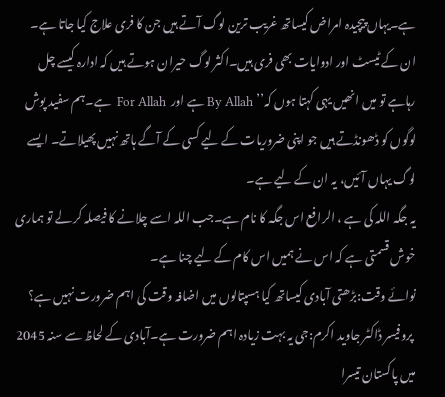ہے۔یہاں پیچیدہ امراض کیساتھ غریب ترین لوگ آتے ہیں جن کا فری علاج کیا جاتا ہے۔ ان کے ٹیسٹ اور ادوایات بھی فری ہیں۔اکثر لوگ حیران ہوتے ہیں کہ ادارہ کیسے چل رہاہے تو میں انھیں یہی کہتا ہوں کہ’’ By Allah ہے اور  For Allah  ہے۔ہم سفید پوش  لوگوں کو ڈھونڈتے ہیں جو اپنی ضروریات کے لیے کسی کے آگے ہاتھ نہیں پھیلاتے۔ ایسے لوگ یہاں آئیں، یہ ان کے لیے ہے۔
یہ جگہ اللہ کی ہے ، الرافع اس جگہ کا نام ہے۔جب اللہ اسے چلانے کا فیصلہ کر لے تو ہماری خوش قسمتی ہے کہ اس نے ہمیں اس کام کے لیے چنا ہے۔
نوائے وقت:بڑھتی آبادی کیساتھ کیا ہسپتالوں میں اضافہ وقت کی اہم ضرورت نہیں ہے؟
 پروفیسر ڈاکٹر جاوید اکرم:جی یہ بہت زیادہ اہم ضرورت ہے۔آبادی کے لحاظ سے سنہ 2045  میں پاکستان تیسرا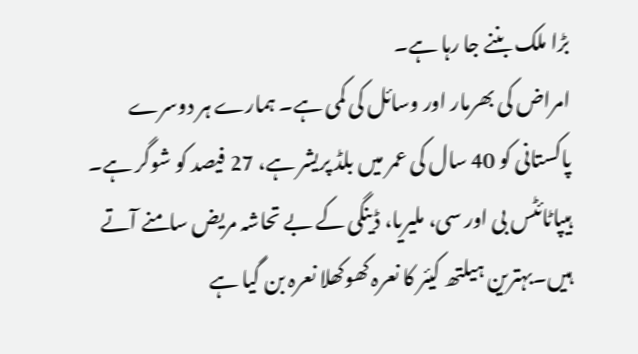بڑا ملک بننے جا رہا ہے۔
امراض کی بھرمار اور وسائل کی کمی ہے۔ ہمارے ہر دوسرے پاکستانی کو 40 سال کی عمر میں بلڈ پریشر ہے، 27 فیصد کو شوگر ہے۔
ہیپاٹائٹس بی اور سی، ملیریا، ڈینگی کے بے تحاشہ مریض سامنے آتے ہیں۔بہترین ہیلتھ کیئر کا نعرہ کھوکھلا نعرہ بن گیا ہے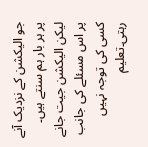جو الیکشن کے نزدیک آنے پر ہر بار ہم سنتے ہیں۔ لیکن الیکشن جیت جانے پر اس مسئلے کی جانب کسی کی توجہ نہیں رہتی۔تعلیم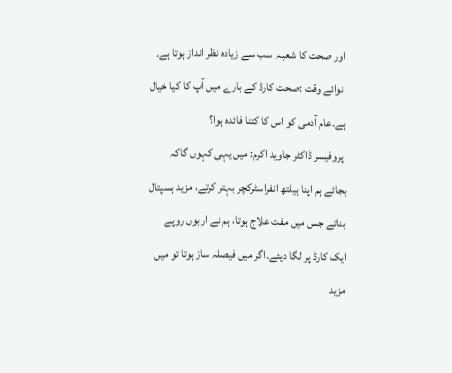اور صحت کا شعبہ  سب سے زیادہ نظر انداز ہوتا ہے۔
 نوائے وقت :صحت کارڈ کے بارے میں آپ کا کیا خیال ہے۔عام آدمی کو اس کا کتنا فائدہ ہوا؟
 پروفیسر ڈاکٹر جاوید اکرم: میں یہی کہوں گاکہ بجائے ہم اپنا ہیلتھ انفراسٹرکچر بہتر کرتے، مزید ہسپتال بناتے جس میں مفت علاج ہوتا، ہم نے اربوں روپے ایک کارڈ پر لگا دیئے۔اگر میں فیصلہ ساز ہوتا تو میں مزید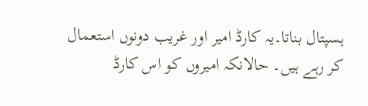ہسپتال بناتا۔یہ کارڈ امیر اور غریب دونوں استعمال کر رہے ہیں۔ حالانکہ امیروں کو اس کارڈ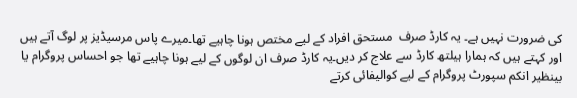کی ضرورت نہیں ہے۔ یہ کارڈ صرف  مستحق افراد کے لیے مختص ہونا چاہیے تھا۔میرے پاس مرسیڈیز پر لوگ آتے ہیں اور کہتے ہیں کہ ہمارا ہیلتھ کارڈ سے علاج کر دیں۔یہ کارڈ صرف ان لوگوں کے لیے ہونا چاہیے تھا جو احساس پروگرام یا بینظیر انکم سپورٹ پروگرام کے لیے کوالیفائی کرتے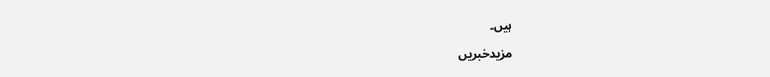ہیں۔

مزیدخبریں